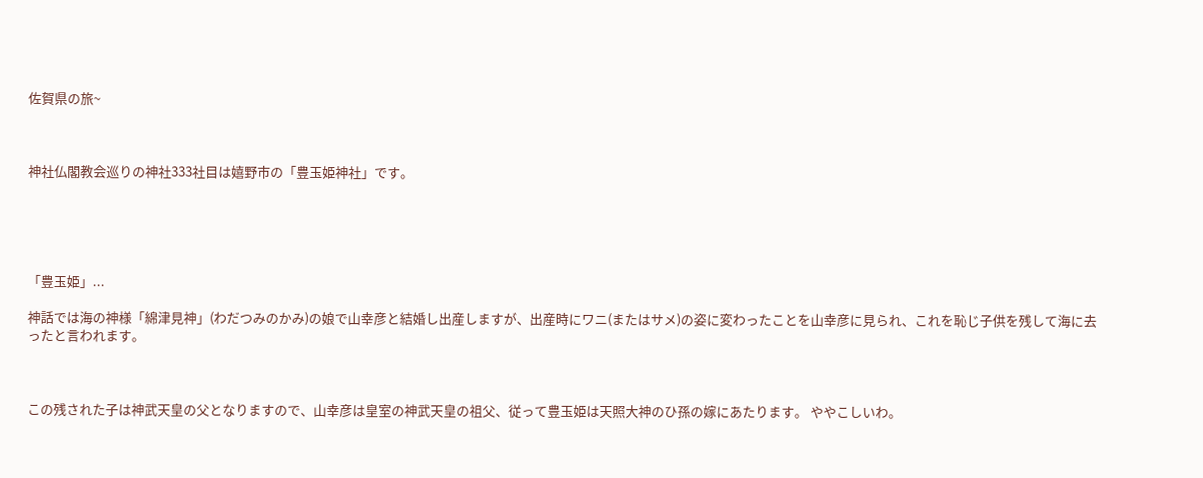佐賀県の旅~



神社仏閣教会巡りの神社333社目は嬉野市の「豊玉姫神社」です。





「豊玉姫」...

神話では海の神様「綿津見神」(わだつみのかみ)の娘で山幸彦と結婚し出産しますが、出産時にワニ(またはサメ)の姿に変わったことを山幸彦に見られ、これを恥じ子供を残して海に去ったと言われます。



この残された子は神武天皇の父となりますので、山幸彦は皇室の神武天皇の祖父、従って豊玉姫は天照大神のひ孫の嫁にあたります。 ややこしいわ。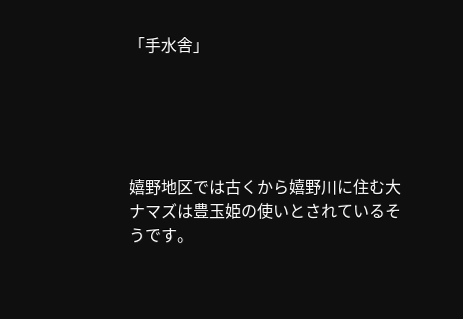「手水舎」





嬉野地区では古くから嬉野川に住む大ナマズは豊玉姫の使いとされているそうです。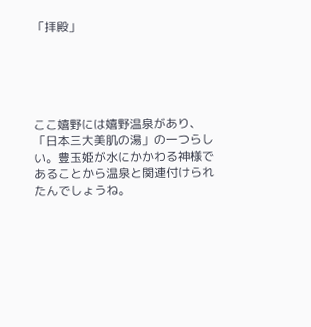「拝殿」





ここ嬉野には嬉野温泉があり、「日本三大美肌の湯」の一つらしい。豊玉姫が水にかかわる神様であることから温泉と関連付けられたんでしょうね。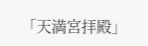「天満宮拝殿」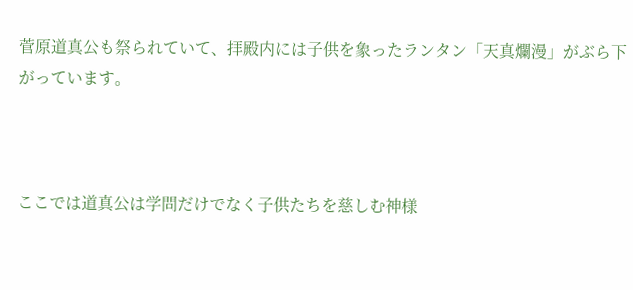菅原道真公も祭られていて、拝殿内には子供を象ったランタン「天真爛漫」がぶら下がっています。



ここでは道真公は学問だけでなく子供たちを慈しむ神様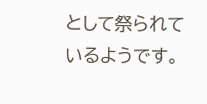として祭られているようです。